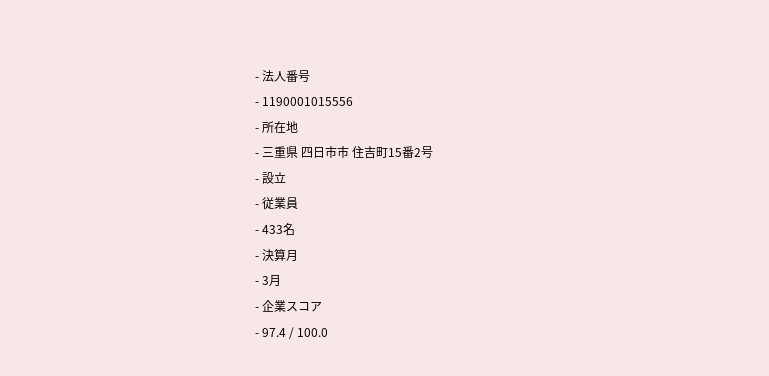- 法人番号
- 1190001015556
- 所在地
- 三重県 四日市市 住吉町15番2号
- 設立
- 従業員
- 433名
- 決算月
- 3月
- 企業スコア
- 97.4 / 100.0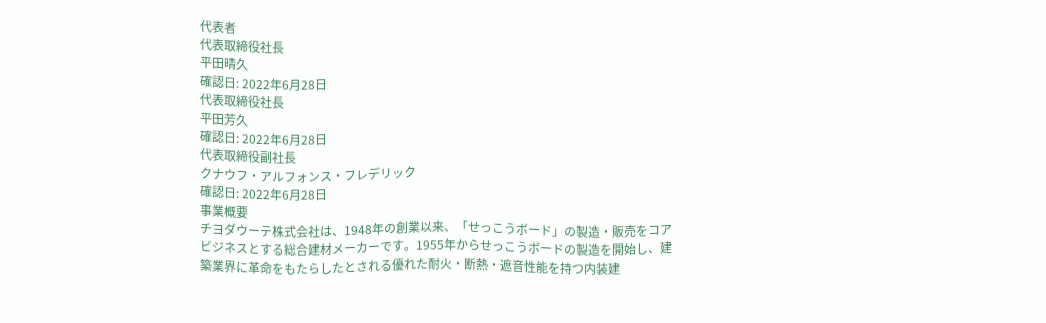代表者
代表取締役社長
平田晴久
確認日: 2022年6月28日
代表取締役社長
平田芳久
確認日: 2022年6月28日
代表取締役副社長
クナウフ・アルフォンス・フレデリック
確認日: 2022年6月28日
事業概要
チヨダウーテ株式会社は、1948年の創業以来、「せっこうボード」の製造・販売をコアビジネスとする総合建材メーカーです。1955年からせっこうボードの製造を開始し、建築業界に革命をもたらしたとされる優れた耐火・断熱・遮音性能を持つ内装建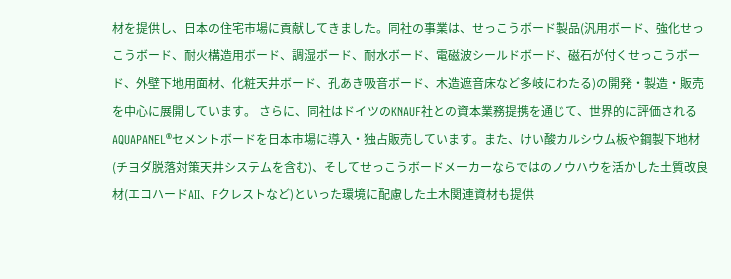材を提供し、日本の住宅市場に貢献してきました。同社の事業は、せっこうボード製品(汎用ボード、強化せっこうボード、耐火構造用ボード、調湿ボード、耐水ボード、電磁波シールドボード、磁石が付くせっこうボード、外壁下地用面材、化粧天井ボード、孔あき吸音ボード、木造遮音床など多岐にわたる)の開発・製造・販売を中心に展開しています。 さらに、同社はドイツのKNAUF社との資本業務提携を通じて、世界的に評価されるAQUAPANEL®セメントボードを日本市場に導入・独占販売しています。また、けい酸カルシウム板や鋼製下地材(チヨダ脱落対策天井システムを含む)、そしてせっこうボードメーカーならではのノウハウを活かした土質改良材(エコハードAⅡ、Fクレストなど)といった環境に配慮した土木関連資材も提供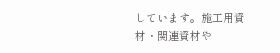しています。施工用資材・関連資材や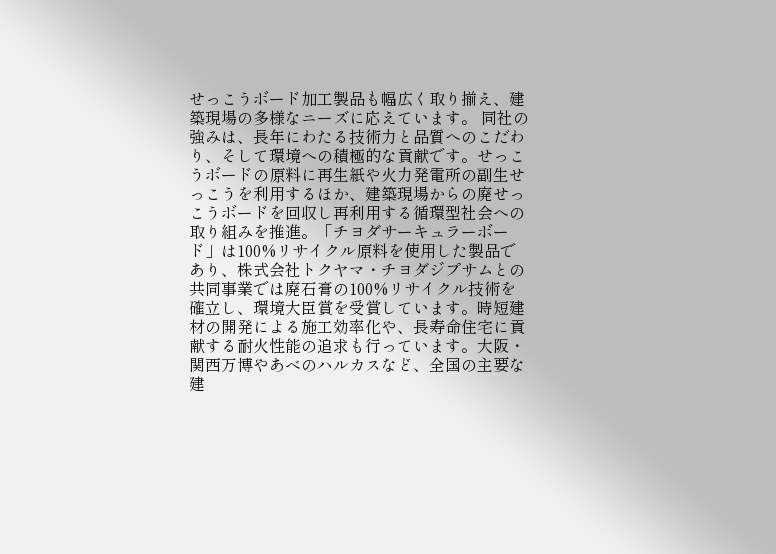せっこうボード加工製品も幅広く取り揃え、建築現場の多様なニーズに応えています。 同社の強みは、長年にわたる技術力と品質へのこだわり、そして環境への積極的な貢献です。せっこうボードの原料に再生紙や火力発電所の副生せっこうを利用するほか、建築現場からの廃せっこうボードを回収し再利用する循環型社会への取り組みを推進。「チヨダサーキュラーボード」は100%リサイクル原料を使用した製品であり、株式会社トクヤマ・チヨダジプサムとの共同事業では廃石膏の100%リサイクル技術を確立し、環境大臣賞を受賞しています。時短建材の開発による施工効率化や、長寿命住宅に貢献する耐火性能の追求も行っています。大阪・関西万博やあべのハルカスなど、全国の主要な建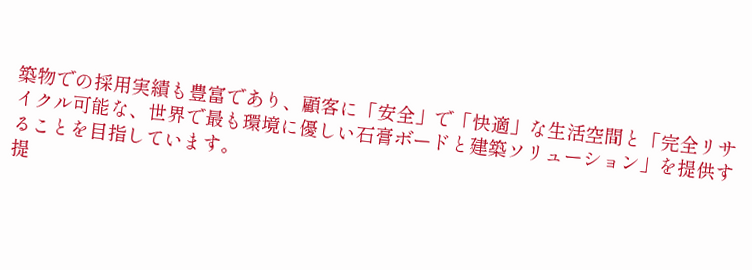築物での採用実績も豊富であり、顧客に「安全」で「快適」な生活空間と「完全リサイクル可能な、世界で最も環境に優しい石膏ボードと建築ソリューション」を提供することを目指しています。
提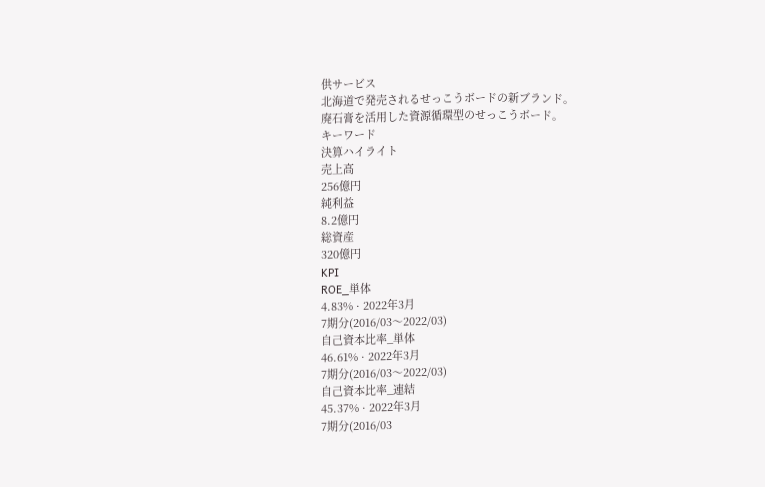供サービス
北海道で発売されるせっこうボードの新ブランド。
廃石膏を活用した資源循環型のせっこうボード。
キーワード
決算ハイライト
売上高
256億円
純利益
8.2億円
総資産
320億円
KPI
ROE_単体
4.83% · 2022年3月
7期分(2016/03〜2022/03)
自己資本比率_単体
46.61% · 2022年3月
7期分(2016/03〜2022/03)
自己資本比率_連結
45.37% · 2022年3月
7期分(2016/03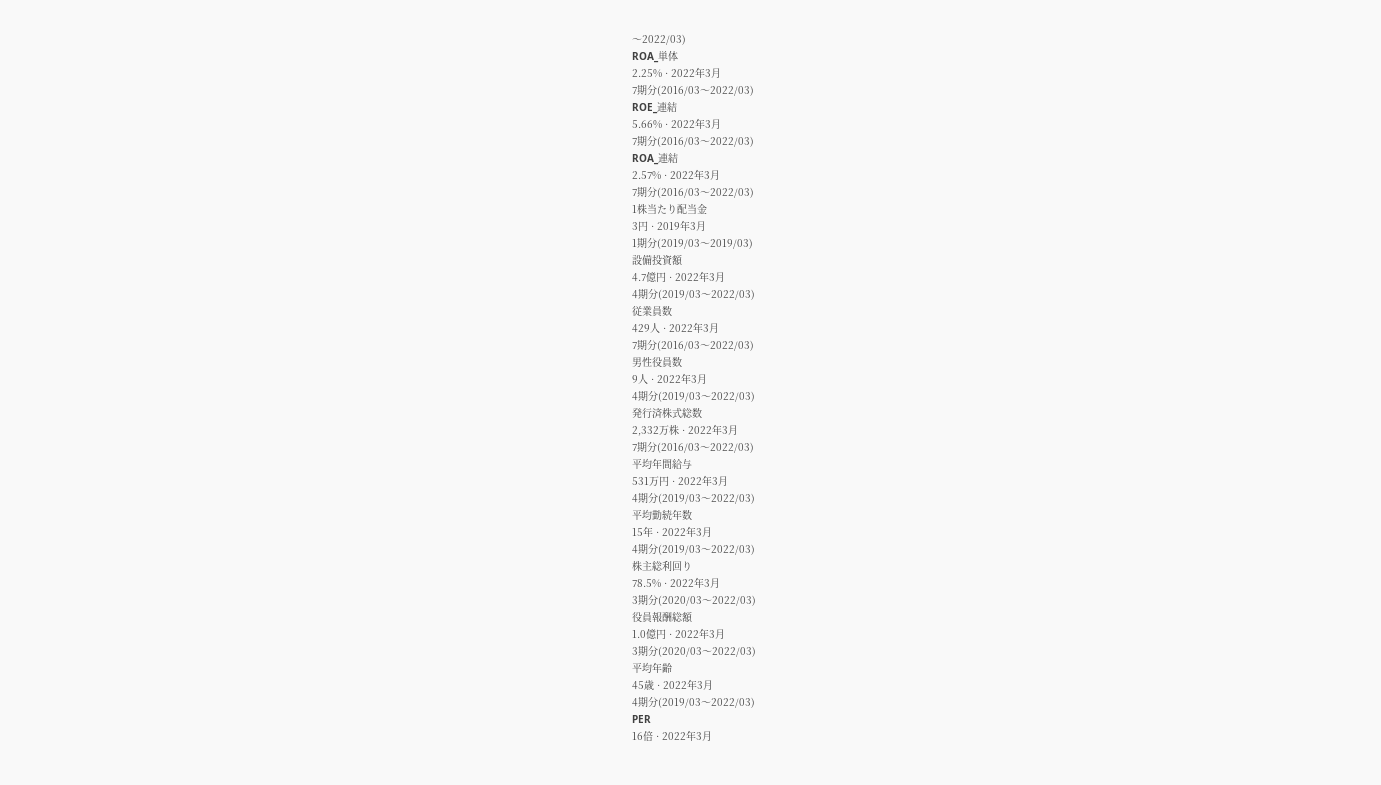〜2022/03)
ROA_単体
2.25% · 2022年3月
7期分(2016/03〜2022/03)
ROE_連結
5.66% · 2022年3月
7期分(2016/03〜2022/03)
ROA_連結
2.57% · 2022年3月
7期分(2016/03〜2022/03)
1株当たり配当金
3円 · 2019年3月
1期分(2019/03〜2019/03)
設備投資額
4.7億円 · 2022年3月
4期分(2019/03〜2022/03)
従業員数
429人 · 2022年3月
7期分(2016/03〜2022/03)
男性役員数
9人 · 2022年3月
4期分(2019/03〜2022/03)
発行済株式総数
2,332万株 · 2022年3月
7期分(2016/03〜2022/03)
平均年間給与
531万円 · 2022年3月
4期分(2019/03〜2022/03)
平均勤続年数
15年 · 2022年3月
4期分(2019/03〜2022/03)
株主総利回り
78.5% · 2022年3月
3期分(2020/03〜2022/03)
役員報酬総額
1.0億円 · 2022年3月
3期分(2020/03〜2022/03)
平均年齢
45歳 · 2022年3月
4期分(2019/03〜2022/03)
PER
16倍 · 2022年3月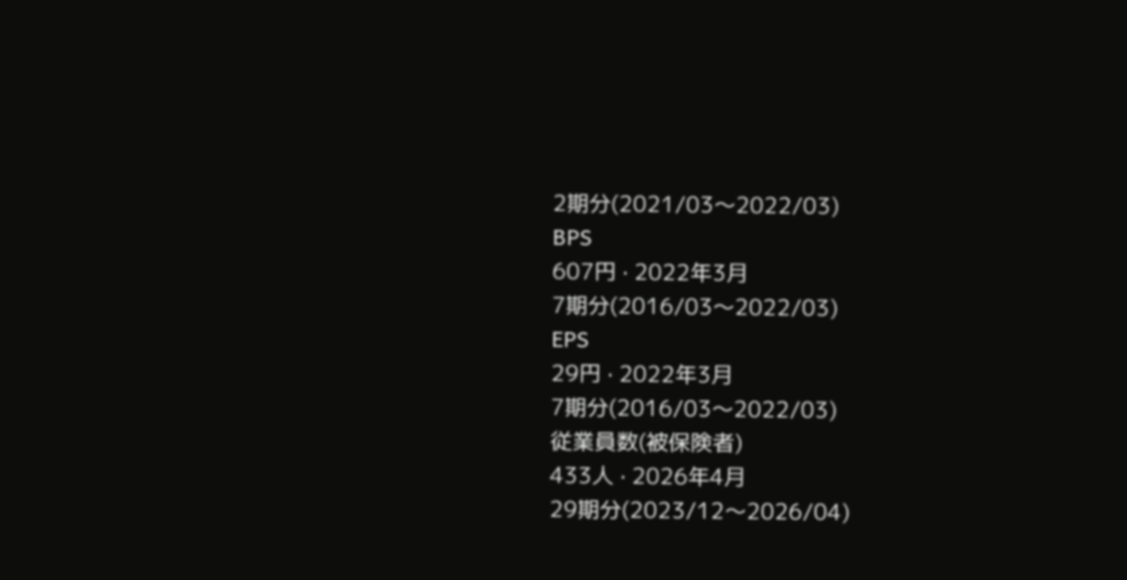2期分(2021/03〜2022/03)
BPS
607円 · 2022年3月
7期分(2016/03〜2022/03)
EPS
29円 · 2022年3月
7期分(2016/03〜2022/03)
従業員数(被保険者)
433人 · 2026年4月
29期分(2023/12〜2026/04)